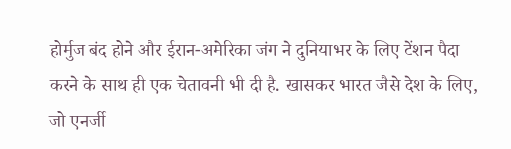होर्मुज बंद होने और ईरान-अमेरिका जंग ने दुनियाभर के लिए टेंशन पैदा करने के साथ ही एक चेतावनी भी दी है. खासकर भारत जैसे देश के लिए, जो एनर्जी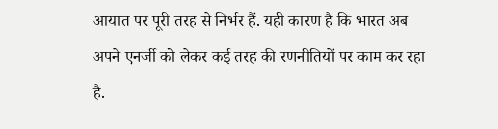आयात पर पूरी तरह से निर्भर हैं. यही कारण है कि भारत अब अपने एनर्जी को लेकर कई तरह की रणनीतियों पर काम कर रहा है.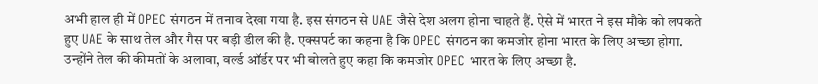अभी हाल ही में OPEC संगठन में तनाव देखा गया है. इस संगठन से UAE जैसे देश अलग होना चाहते हैं. ऐसे में भारत ने इस मौके को लपकते हुए UAE के साथ तेल और गैस पर बड़ी डील की है. एक्सपर्ट का कहना है कि OPEC संगठन का कमजोर होना भारत के लिए अच्छा होगा.
उन्होंने तेल की कीमतों के अलावा, वर्ल्ड ऑर्डर पर भी बोलते हुए कहा कि कमजोर OPEC भारत के लिए अच्छा है.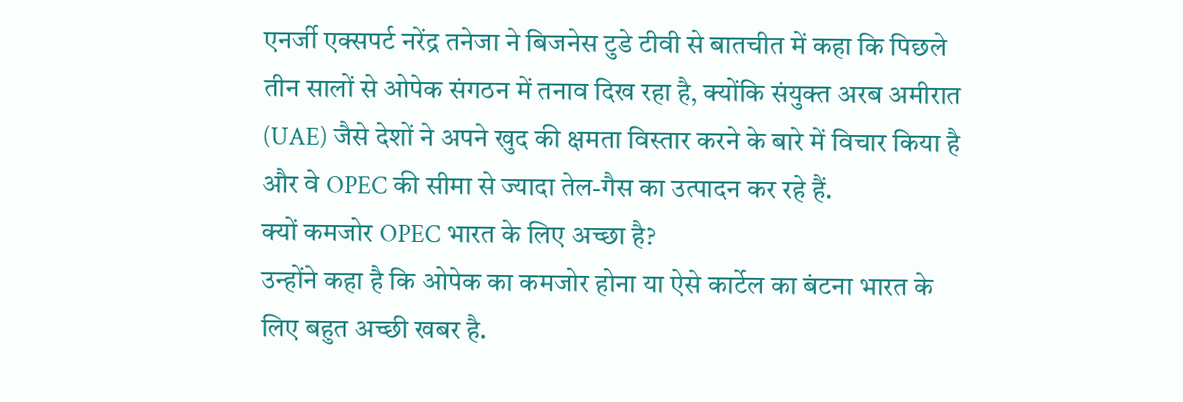एनर्जी एक्सपर्ट नरेंद्र तनेजा ने बिजनेस टुडे टीवी से बातचीत में कहा कि पिछले तीन सालों से ओपेक संगठन में तनाव दिख रहा है, क्योंकि संयुक्त अरब अमीरात (UAE) जैसे देशों ने अपने खुद की क्षमता विस्तार करने के बारे में विचार किया है और वे OPEC की सीमा से ज्यादा तेल-गैस का उत्पादन कर रहे हैं.
क्यों कमजोर OPEC भारत के लिए अच्छा है?
उन्होंने कहा है कि ओपेक का कमजोर होना या ऐसे कार्टेल का बंटना भारत के लिए बहुत अच्छी खबर है.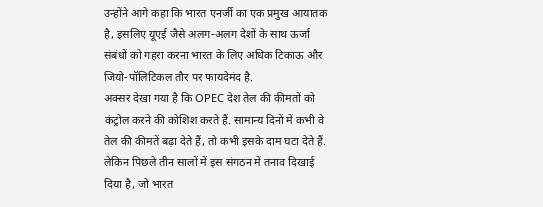उन्होंने आगे कहा कि भारत एनर्जी का एक प्रमुख आयातक है, इसलिए यूएई जैसे अलग-अलग देशों के साथ ऊर्जा संबंधों को गहरा करना भारत के लिए अधिक टिकाऊ और जियो-पॉलिटिकल तौर पर फायदेमंद है.
अक्सर देखा गया है कि OPEC देश तेल की कीमतों को कंट्रोल करने की कोशिश करते हैं. सामान्य दिनों में कभी वे तेल की कीमतें बढ़ा देते हैं, तो कभी इसके दाम घटा देते हैं. लेकिन पिछले तीन सालों में इस संगठन में तनाव दिखाई दिया है, जो भारत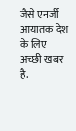जैसे एनर्जी आयातक देश के लिए अच्छी खबर है.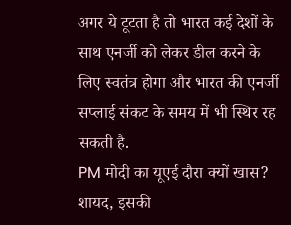अगर ये टूटता है तो भारत कई देशों के साथ एनर्जी को लेकर डील करने के लिए स्वतंत्र होगा और भारत की एनर्जी सप्लाई संकट के समय में भी स्थिर रह सकती है.
PM मोदी का यूएई दौरा क्यों खास?
शायद, इसकी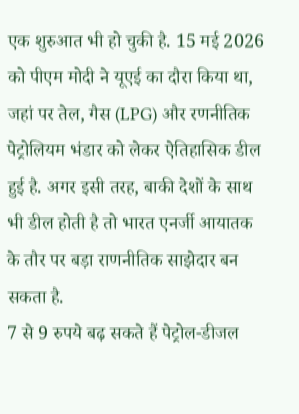एक शुरुआत भी हो चुकी है. 15 मई 2026 को पीएम मोदी ने यूएई का दौरा किया था, जहां पर तेल, गैस (LPG) और रणनीतिक पेट्रोलियम भंडार को लेकर ऐतिहासिक डील हुई है. अगर इसी तरह, बाकी देशों के साथ भी डील होती है तो भारत एनर्जी आयातक के तौर पर बड़ा राणनीतिक साझेदार बन सकता है.
7 से 9 रुपये बढ़ सकते हैं पेट्रोल-डीजल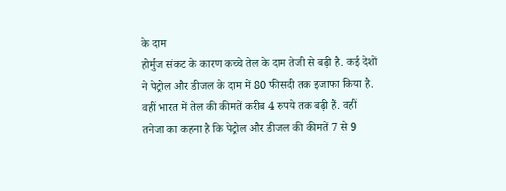के दाम
होर्मुज संकट के कारण कच्चे तेल के दाम तेजी से बढ़ी है. कई देशों ने पेट्रोल और डीजल के दाम में 80 फीसदी तक इजाफा किया है. वहीं भारत में तेल की कीमतें करीब 4 रुपये तक बढ़ी हैं. वहीं तनेजा का कहना है कि पेट्रोल और डीजल की कीमतें 7 से 9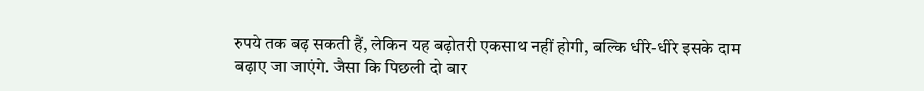रुपये तक बढ़ सकती हैं, लेकिन यह बढ़ोतरी एकसाथ नहीं होगी, बल्कि धीरे-धीरे इसके दाम बढ़ाए जा जाएंगे. जैसा कि पिछली दो बार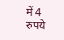में 4 रुपये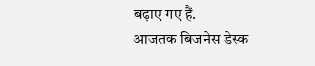बढ़ाए गए हैं.
आजतक बिजनेस डेस्क